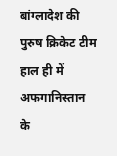बांग्लादेश की पुरुष क्रिकेट टीम हाल ही में अफगानिस्तान के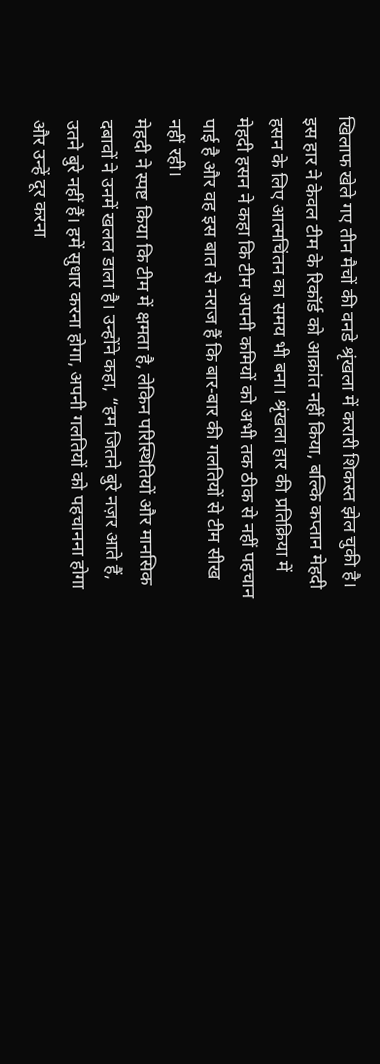खिलाफ खेले गए तीन मैचों की वनडे श्रृंखला में करारी शिकस्त झेल चुकी है। इस हार ने केवल टीम के रिकॉर्ड को आक्रांत नहीं किया, बल्कि कप्तान मेहदी हसन के लिए आत्मचिंतन का समय भी बना। श्रृंखला हार की प्रतिक्रिया में मेहदी हसन ने कहा कि टीम अपनी कमियों को अभी तक ठीक से नहीं पहचान पाई है और वह इस बात से नराज हैं कि बार-बार की गलतियों से टीम सीख नहीं रही।
मेहदी ने स्पष्ट किया कि टीम में क्षमता है, लेकिन परिस्थितियों और मानसिक दबावों ने उनमें खलल डाला है। उन्होंने कहा, “हम जितने बुरे नज़र आते हैं, उतने बुरे नहीं हैं। हमें सुधार करना होगा, अपनी गलतियों को पहचानना होगा और उन्हें दूर करना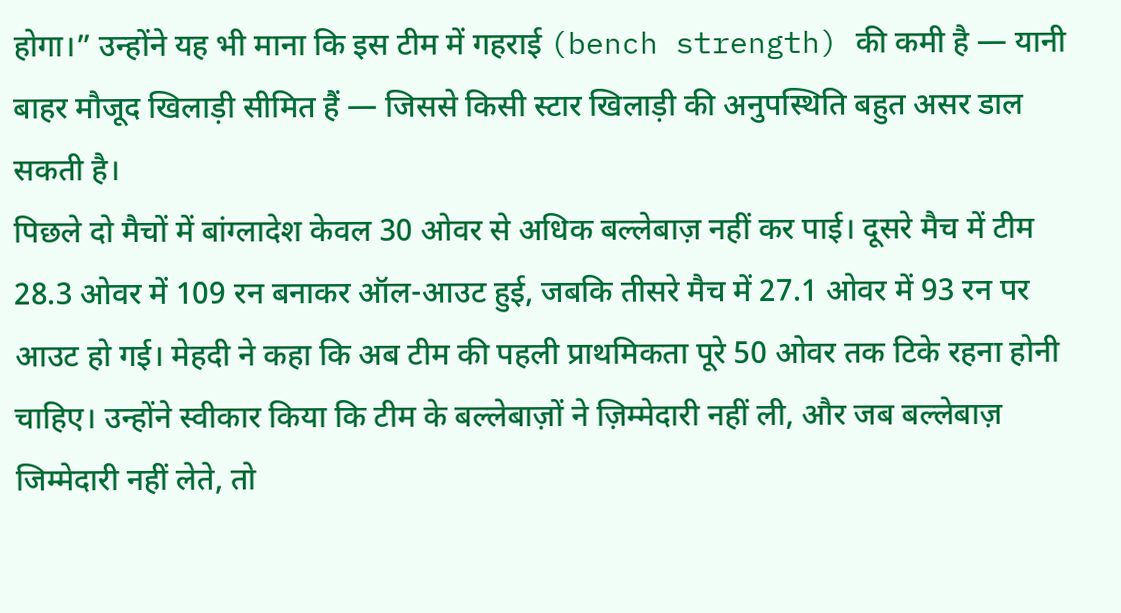होगा।” उन्होंने यह भी माना कि इस टीम में गहराई (bench strength) की कमी है — यानी बाहर मौजूद खिलाड़ी सीमित हैं — जिससे किसी स्टार खिलाड़ी की अनुपस्थिति बहुत असर डाल सकती है।
पिछले दो मैचों में बांग्लादेश केवल 30 ओवर से अधिक बल्लेबाज़ नहीं कर पाई। दूसरे मैच में टीम 28.3 ओवर में 109 रन बनाकर ऑल-आउट हुई, जबकि तीसरे मैच में 27.1 ओवर में 93 रन पर आउट हो गई। मेहदी ने कहा कि अब टीम की पहली प्राथमिकता पूरे 50 ओवर तक टिके रहना होनी चाहिए। उन्होंने स्वीकार किया कि टीम के बल्लेबाज़ों ने ज़िम्मेदारी नहीं ली, और जब बल्लेबाज़ जिम्मेदारी नहीं लेते, तो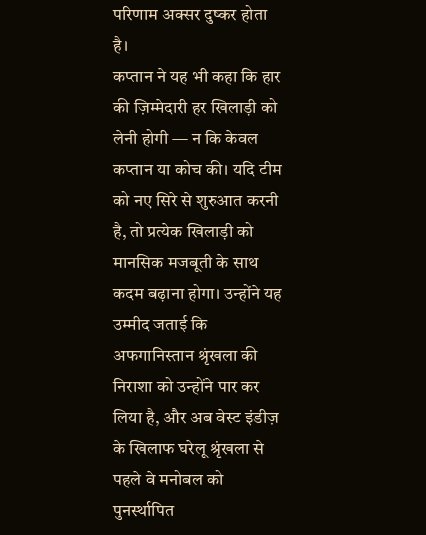परिणाम अक्सर दुष्कर होता है।
कप्तान ने यह भी कहा कि हार की ज़िम्मेदारी हर खिलाड़ी को लेनी होगी — न कि केवल कप्तान या कोच की। यदि टीम को नए सिरे से शुरुआत करनी है, तो प्रत्येक खिलाड़ी को मानसिक मजबूती के साथ कदम बढ़ाना होगा। उन्होंने यह उम्मीद जताई कि अफगानिस्तान श्रृंखला की निराशा को उन्होंने पार कर लिया है, और अब वेस्ट इंडीज़ के खिलाफ घरेलू श्रृंखला से पहले वे मनोबल को पुनर्स्थापित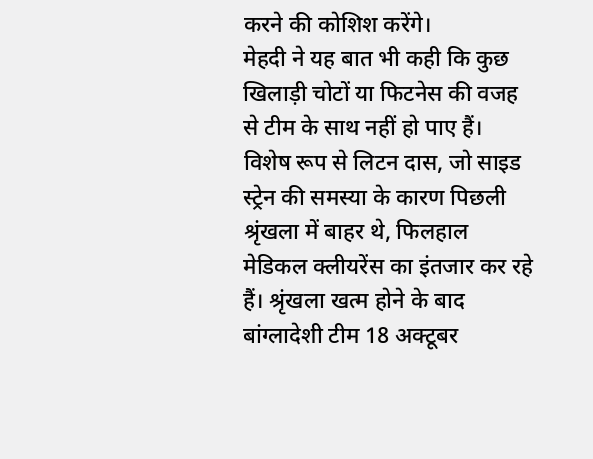करने की कोशिश करेंगे।
मेहदी ने यह बात भी कही कि कुछ खिलाड़ी चोटों या फिटनेस की वजह से टीम के साथ नहीं हो पाए हैं। विशेष रूप से लिटन दास, जो साइड स्ट्रेन की समस्या के कारण पिछली श्रृंखला में बाहर थे, फिलहाल मेडिकल क्लीयरेंस का इंतजार कर रहे हैं। श्रृंखला खत्म होने के बाद बांग्लादेशी टीम 18 अक्टूबर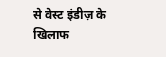से वेस्ट इंडीज़ के खिलाफ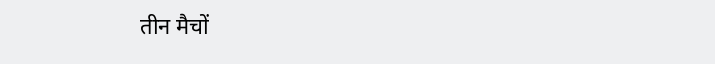तीन मैचों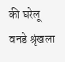की घरेलू वनडे श्रृंखला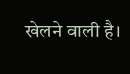खेलने वाली है।